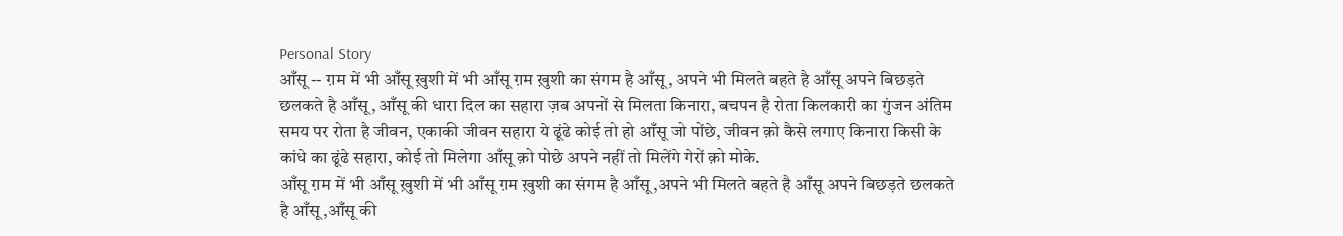Personal Story
आँसू -- ग़म में भी आँसू ख़ुशी में भी आँसू ग़म ख़ुशी का संगम है आँसू, अपने भी मिलते बहते है आँसू अपने बिछड़ते छलकते है आँसू, आँसू की धारा दिल का सहारा ज़ब अपनों से मिलता किनारा, बचपन है रोता किलकारी का गुंजन अंतिम समय पर रोता है जीवन, एकाकी जीवन सहारा ये ढूंढे कोई तो हो आँसू जो पोंछे, जीवन क़ो कैसे लगाए किनारा किसी के कांधे का ढूंढे सहारा, कोई तो मिलेगा आँसू क़ो पोछे अपने नहीं तो मिलेंगे गेरों क़ो मोके.
आँसू ग़म में भी आँसू ख़ुशी में भी आँसू ग़म ख़ुशी का संगम है आँसू,अपने भी मिलते बहते है आँसू अपने बिछड़ते छलकते है आँसू,आँसू की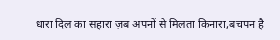धारा दिल का सहारा ज़ब अपनों से मिलता किनारा,बचपन है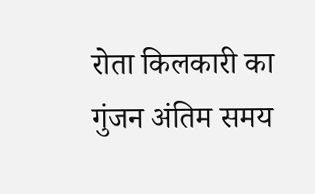रोता किलकारी का गुंजन अंतिम समय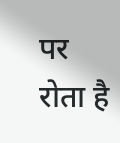पर रोता है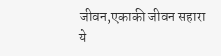जीवन,एकाकी जीवन सहारा ये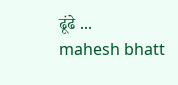ढूंढे ...
mahesh bhatt